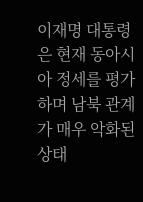이재명 대통령은 현재 동아시아 정세를 평가하며 남북 관계가 매우 악화된 상태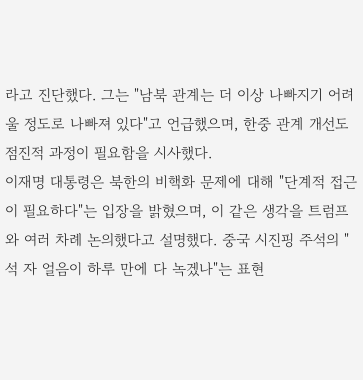라고 진단했다. 그는 "남북 관계는 더 이상 나빠지기 어려울 정도로 나빠져 있다"고 언급했으며, 한중 관계 개선도 점진적 과정이 필요함을 시사했다.
이재명 대통령은 북한의 비핵화 문제에 대해 "단계적 접근이 필요하다"는 입장을 밝혔으며, 이 같은 생각을 트럼프와 여러 차례 논의했다고 설명했다. 중국 시진핑 주석의 "석 자 얼음이 하루 만에 다 녹겠나"는 표현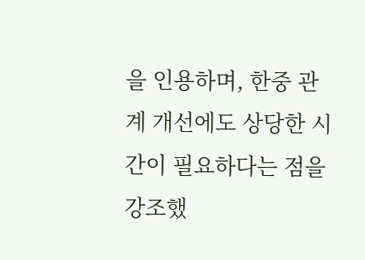을 인용하며, 한중 관계 개선에도 상당한 시간이 필요하다는 점을 강조했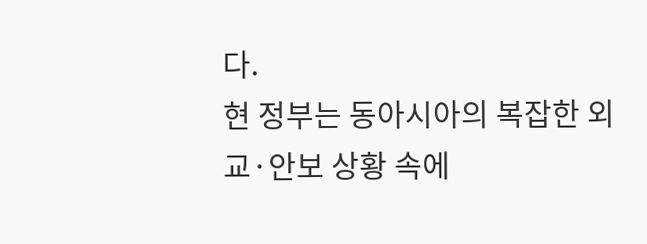다.
현 정부는 동아시아의 복잡한 외교·안보 상황 속에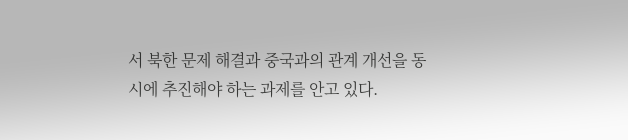서 북한 문제 해결과 중국과의 관계 개선을 동시에 추진해야 하는 과제를 안고 있다.